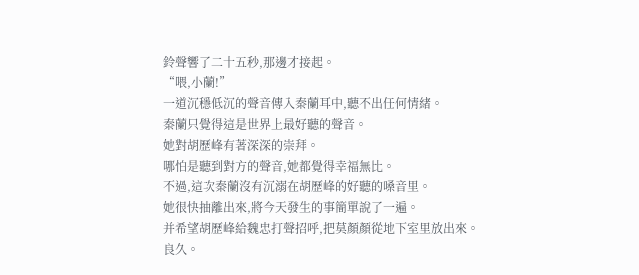鈴聲響了二十五秒,那邊才接起。
“喂,小蘭!”
一道沉穩低沉的聲音傳入秦蘭耳中,聽不出任何情緒。
秦蘭只覺得這是世界上最好聽的聲音。
她對胡歷峰有著深深的崇拜。
哪怕是聽到對方的聲音,她都覺得幸福無比。
不過,這次秦蘭沒有沉溺在胡歷峰的好聽的嗓音里。
她很快抽離出來,將今天發生的事簡單說了一遍。
并希望胡歷峰給魏忠打聲招呼,把莫顏顏從地下室里放出來。
良久。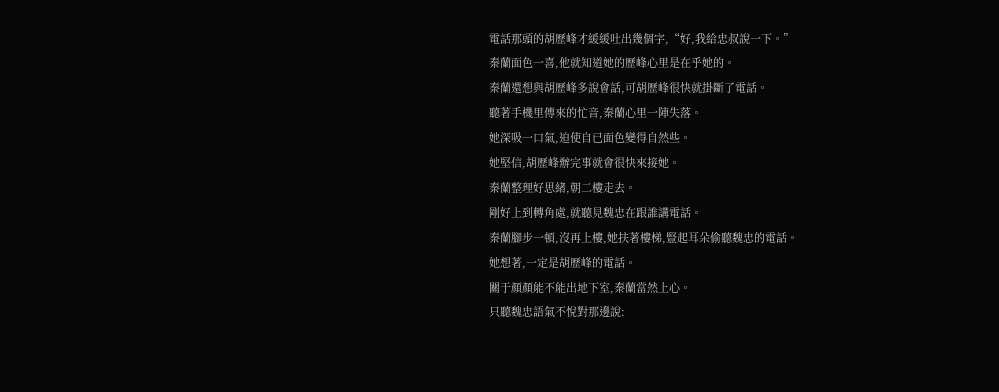電話那頭的胡歷峰才緩緩吐出幾個字,“好,我給忠叔說一下。”
秦蘭面色一喜,他就知道她的歷峰心里是在乎她的。
秦蘭還想與胡歷峰多說會話,可胡歷峰很快就掛斷了電話。
聽著手機里傳來的忙音,秦蘭心里一陣失落。
她深吸一口氣,迫使自已面色變得自然些。
她堅信,胡歷峰辦完事就會很快來接她。
秦蘭整理好思緒,朝二樓走去。
剛好上到轉角處,就聽見魏忠在跟誰講電話。
秦蘭腳步一頓,沒再上樓,她扶著樓梯,豎起耳朵偷聽魏忠的電話。
她想著,一定是胡歷峰的電話。
關于顏顏能不能出地下室,秦蘭當然上心。
只聽魏忠語氣不悅對那邊說: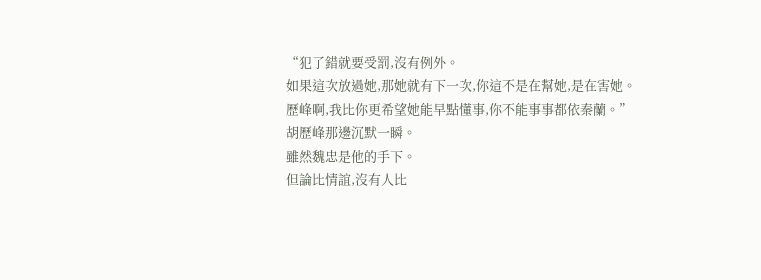“犯了錯就要受罰,沒有例外。
如果這次放過她,那她就有下一次,你這不是在幫她,是在害她。
歷峰啊,我比你更希望她能早點懂事,你不能事事都依秦蘭。”
胡歷峰那邊沉默一瞬。
雖然魏忠是他的手下。
但論比情誼,沒有人比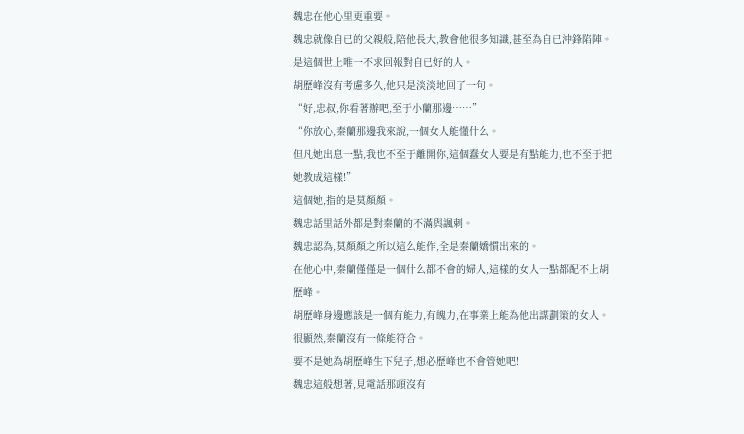魏忠在他心里更重要。
魏忠就像自已的父親般,陪他長大,教會他很多知識,甚至為自已沖鋒陷陣。
是這個世上唯一不求回報對自已好的人。
胡歷峰沒有考慮多久,他只是淡淡地回了一句。
“好,忠叔,你看著辦吧,至于小蘭那邊……”
“你放心,秦蘭那邊我來說,一個女人能懂什么。
但凡她出息一點,我也不至于離開你,這個蠢女人要是有點能力,也不至于把她教成這樣!”
這個她,指的是莫顏顏。
魏忠話里話外都是對秦蘭的不滿與諷刺。
魏忠認為,莫顏顏之所以這么能作,全是秦蘭嬌慣出來的。
在他心中,秦蘭僅僅是一個什么都不會的婦人,這樣的女人一點都配不上胡歷峰。
胡歷峰身邊應該是一個有能力,有魄力,在事業上能為他出謀劃策的女人。
很顯然,秦蘭沒有一條能符合。
要不是她為胡歷峰生下兒子,想必歷峰也不會管她吧!
魏忠這般想著,見電話那頭沒有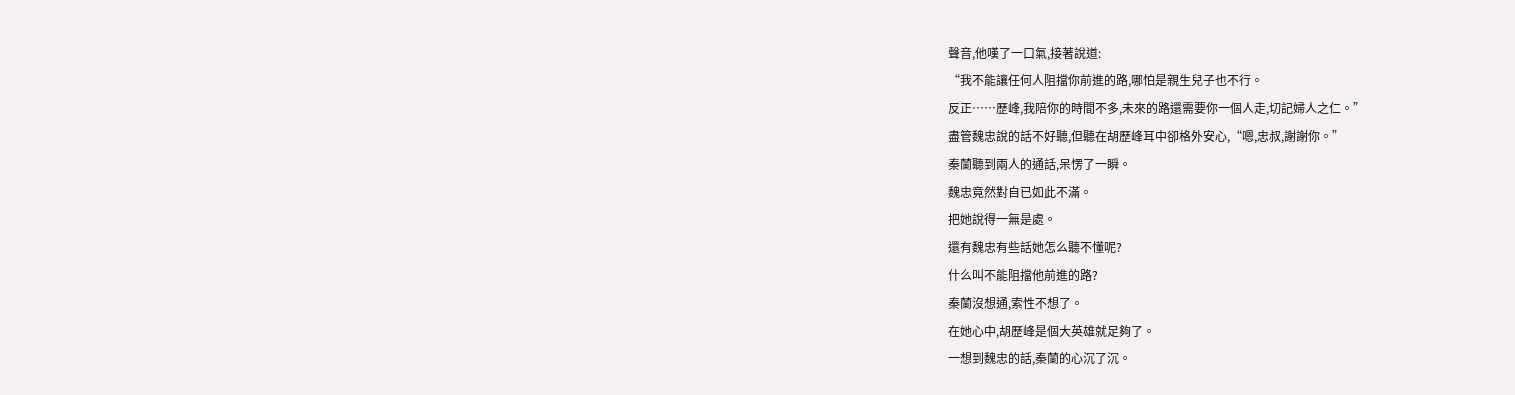聲音,他嘆了一口氣,接著說道:
“我不能讓任何人阻擋你前進的路,哪怕是親生兒子也不行。
反正……歷峰,我陪你的時間不多,未來的路還需要你一個人走,切記婦人之仁。”
盡管魏忠說的話不好聽,但聽在胡歷峰耳中卻格外安心,“嗯,忠叔,謝謝你。”
秦蘭聽到兩人的通話,呆愣了一瞬。
魏忠竟然對自已如此不滿。
把她說得一無是處。
還有魏忠有些話她怎么聽不懂呢?
什么叫不能阻擋他前進的路?
秦蘭沒想通,索性不想了。
在她心中,胡歷峰是個大英雄就足夠了。
一想到魏忠的話,秦蘭的心沉了沉。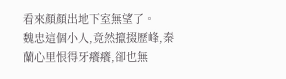看來顏顏出地下室無望了。
魏忠這個小人,竟然攛掇歷峰,秦蘭心里恨得牙癢癢,卻也無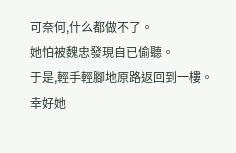可奈何,什么都做不了。
她怕被魏忠發現自已偷聽。
于是,輕手輕腳地原路返回到一樓。
幸好她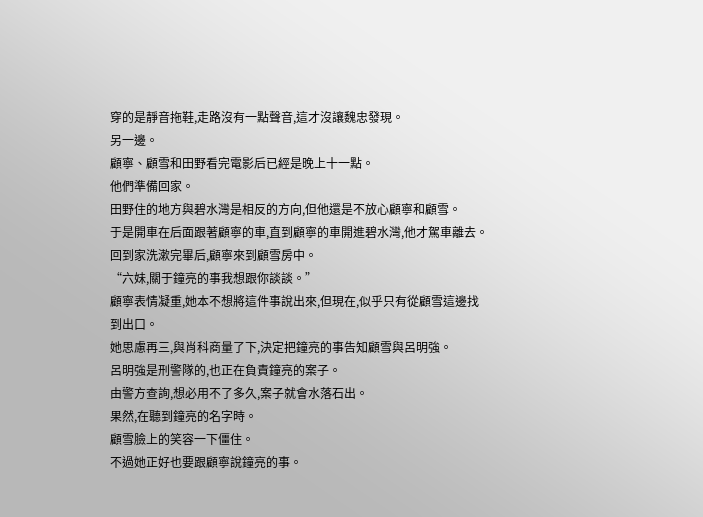穿的是靜音拖鞋,走路沒有一點聲音,這才沒讓魏忠發現。
另一邊。
顧寧、顧雪和田野看完電影后已經是晚上十一點。
他們準備回家。
田野住的地方與碧水灣是相反的方向,但他還是不放心顧寧和顧雪。
于是開車在后面跟著顧寧的車,直到顧寧的車開進碧水灣,他才駕車離去。
回到家洗漱完畢后,顧寧來到顧雪房中。
“六妹,關于鐘亮的事我想跟你談談。”
顧寧表情凝重,她本不想將這件事說出來,但現在,似乎只有從顧雪這邊找到出口。
她思慮再三,與肖科商量了下,決定把鐘亮的事告知顧雪與呂明強。
呂明強是刑警隊的,也正在負責鐘亮的案子。
由警方查詢,想必用不了多久,案子就會水落石出。
果然,在聽到鐘亮的名字時。
顧雪臉上的笑容一下僵住。
不過她正好也要跟顧寧說鐘亮的事。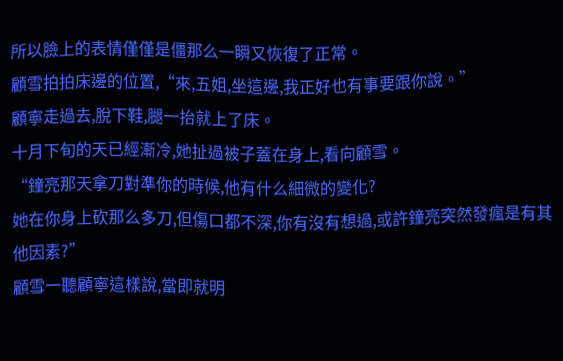所以臉上的表情僅僅是僵那么一瞬又恢復了正常。
顧雪拍拍床邊的位置,“來,五姐,坐這邊,我正好也有事要跟你說。”
顧寧走過去,脫下鞋,腿一抬就上了床。
十月下旬的天已經漸冷,她扯過被子蓋在身上,看向顧雪。
“鐘亮那天拿刀對準你的時候,他有什么細微的變化?
她在你身上砍那么多刀,但傷口都不深,你有沒有想過,或許鐘亮突然發瘋是有其他因素?”
顧雪一聽顧寧這樣說,當即就明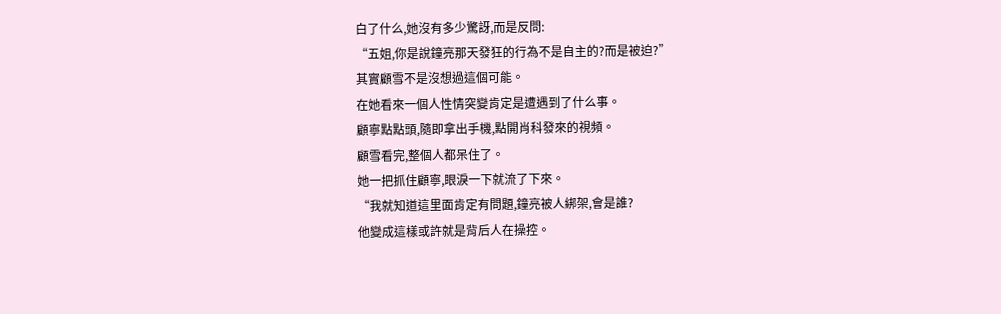白了什么,她沒有多少驚訝,而是反問:
“五姐,你是說鐘亮那天發狂的行為不是自主的?而是被迫?”
其實顧雪不是沒想過這個可能。
在她看來一個人性情突變肯定是遭遇到了什么事。
顧寧點點頭,隨即拿出手機,點開肖科發來的視頻。
顧雪看完,整個人都呆住了。
她一把抓住顧寧,眼淚一下就流了下來。
“我就知道這里面肯定有問題,鐘亮被人綁架,會是誰?
他變成這樣或許就是背后人在操控。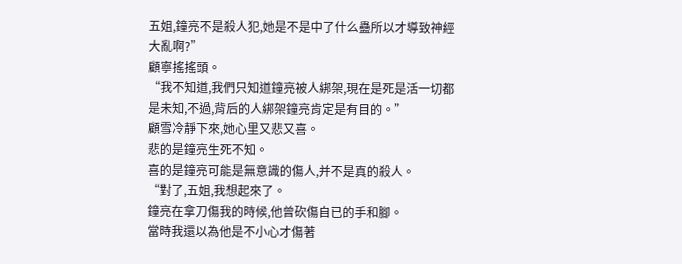五姐,鐘亮不是殺人犯,她是不是中了什么蠱所以才導致神經大亂啊?”
顧寧搖搖頭。
“我不知道,我們只知道鐘亮被人綁架,現在是死是活一切都是未知,不過,背后的人綁架鐘亮肯定是有目的。”
顧雪冷靜下來,她心里又悲又喜。
悲的是鐘亮生死不知。
喜的是鐘亮可能是無意識的傷人,并不是真的殺人。
“對了,五姐,我想起來了。
鐘亮在拿刀傷我的時候,他曾砍傷自已的手和腳。
當時我還以為他是不小心才傷著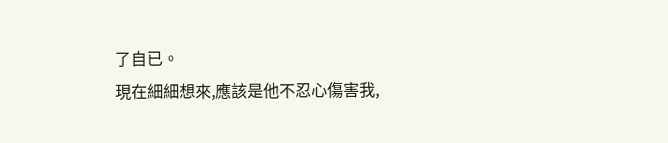了自已。
現在細細想來,應該是他不忍心傷害我,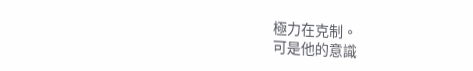極力在克制。
可是他的意識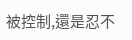被控制,還是忍不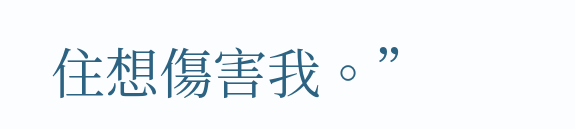住想傷害我。”